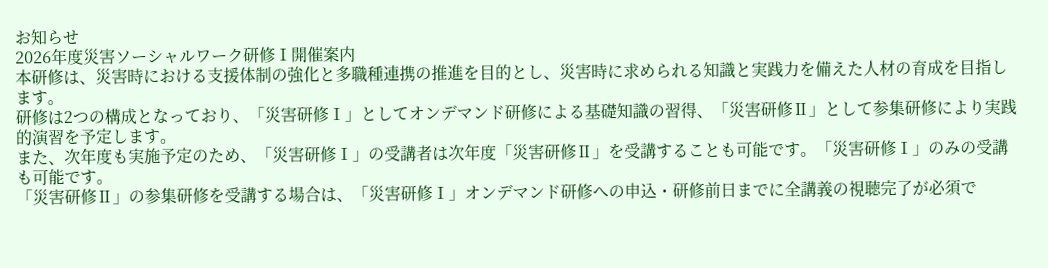お知らせ
2026年度災害ソーシャルワーク研修Ⅰ開催案内
本研修は、災害時における支援体制の強化と多職種連携の推進を目的とし、災害時に求められる知識と実践力を備えた人材の育成を目指します。
研修は2つの構成となっており、「災害研修Ⅰ」としてオンデマンド研修による基礎知識の習得、「災害研修Ⅱ」として参集研修により実践的演習を予定します。
また、次年度も実施予定のため、「災害研修Ⅰ」の受講者は次年度「災害研修Ⅱ」を受講することも可能です。「災害研修Ⅰ」のみの受講も可能です。
「災害研修Ⅱ」の参集研修を受講する場合は、「災害研修Ⅰ」オンデマンド研修への申込・研修前日までに全講義の視聴完了が必須で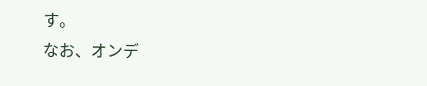す。
なお、オンデ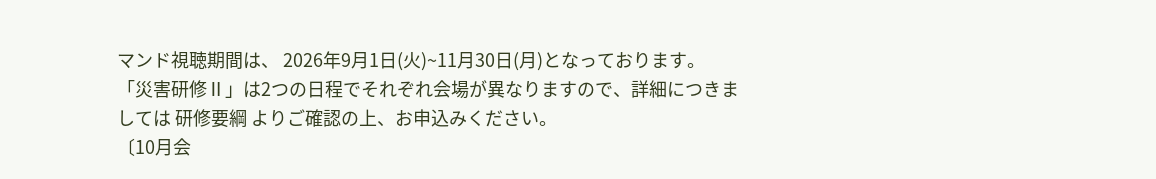マンド視聴期間は、 2026年9月1日(火)~11月30日(月)となっております。
「災害研修Ⅱ」は2つの日程でそれぞれ会場が異なりますので、詳細につきましては 研修要綱 よりご確認の上、お申込みください。
〔10月会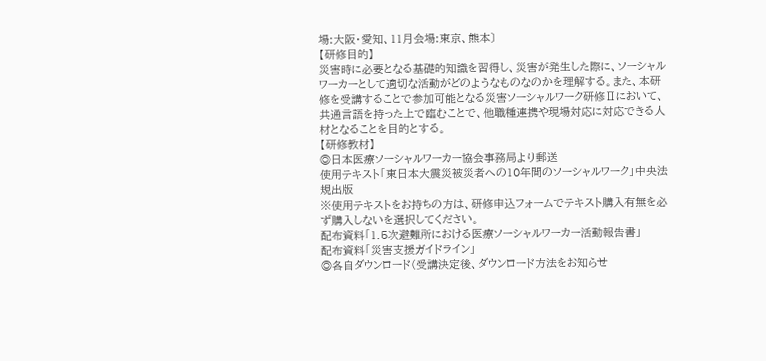場:大阪・愛知、11月会場:東京、熊本〕
【研修目的】
災害時に必要となる基礎的知識を習得し、災害が発生した際に、ソーシャルワーカーとして適切な活動がどのようなものなのかを理解する。また、本研修を受講することで参加可能となる災害ソーシャルワーク研修Ⅱにおいて、共通言語を持った上で臨むことで、他職種連携や現場対応に対応できる人材となることを目的とする。
【研修教材】
◎日本医療ソーシャルワーカー協会事務局より郵送
使用テキスト「東日本大震災被災者への10年間のソーシャルワーク」中央法規出版
※使用テキストをお持ちの方は、研修申込フォームでテキスト購入有無を必ず購入しないを選択してください。
配布資料「1.5次避難所における医療ソーシャルワーカー活動報告書」
配布資料「災害支援ガイドライン」
◎各自ダウンロード(受講決定後、ダウンロード方法をお知らせ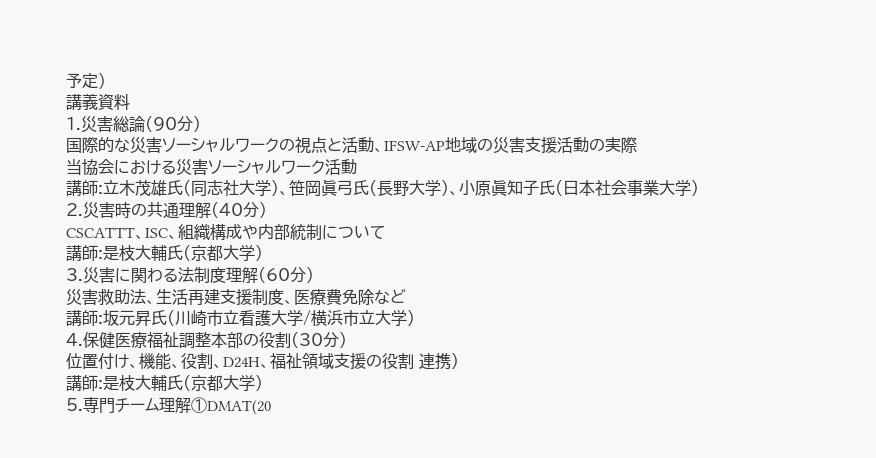予定)
講義資料
1.災害総論(90分)
国際的な災害ソーシャルワークの視点と活動、IFSW-AP地域の災害支援活動の実際
当協会における災害ソーシャルワーク活動
講師:立木茂雄氏(同志社大学)、笹岡眞弓氏(長野大学)、小原眞知子氏(日本社会事業大学)
2.災害時の共通理解(40分)
CSCATTT、ISC、組織構成や内部統制について
講師:是枝大輔氏(京都大学)
3.災害に関わる法制度理解(60分)
災害救助法、生活再建支援制度、医療費免除など
講師:坂元昇氏(川崎市立看護大学/横浜市立大学)
4.保健医療福祉調整本部の役割(30分)
位置付け、機能、役割、D24H、福祉領域支援の役割 連携)
講師:是枝大輔氏(京都大学)
5.専門チーム理解①DMAT(20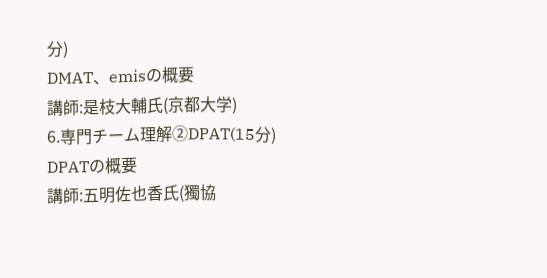分)
DMAT、emisの概要
講師:是枝大輔氏(京都大学)
6.専門チーム理解②DPAT(15分)
DPATの概要
講師:五明佐也香氏(獨協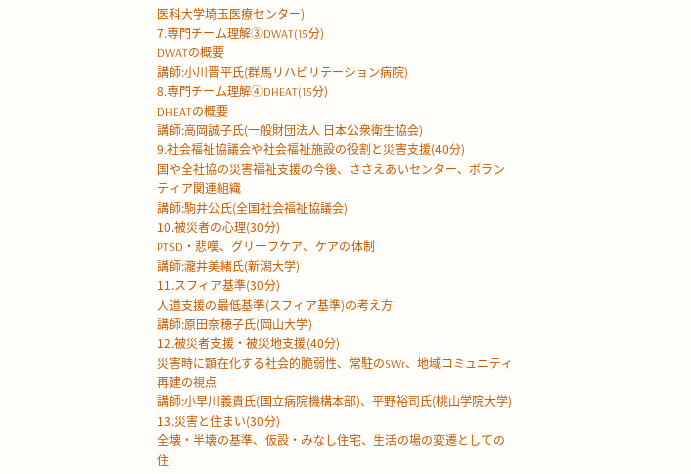医科大学埼玉医療センター)
7.専門チーム理解③DWAT(15分)
DWATの概要
講師:小川晋平氏(群馬リハビリテーション病院)
8.専門チーム理解④DHEAT(15分)
DHEATの概要
講師:高岡誠子氏(一般財団法人 日本公衆衛生協会)
9.社会福祉協議会や社会福祉施設の役割と災害支援(40分)
国や全社協の災害福祉支援の今後、ささえあいセンター、ボランティア関連組織
講師:駒井公氏(全国社会福祉協議会)
10.被災者の心理(30分)
PTSD・悲嘆、グリーフケア、ケアの体制
講師:瀧井美緒氏(新潟大学)
11.スフィア基準(30分)
人道支援の最低基準(スフィア基準)の考え方
講師:原田奈穂子氏(岡山大学)
12.被災者支援・被災地支援(40分)
災害時に顕在化する社会的脆弱性、常駐のSWr、地域コミュニティ再建の視点
講師:小早川義貴氏(国立病院機構本部)、平野裕司氏(桃山学院大学)
13.災害と住まい(30分)
全壊・半壊の基準、仮設・みなし住宅、生活の場の変遷としての住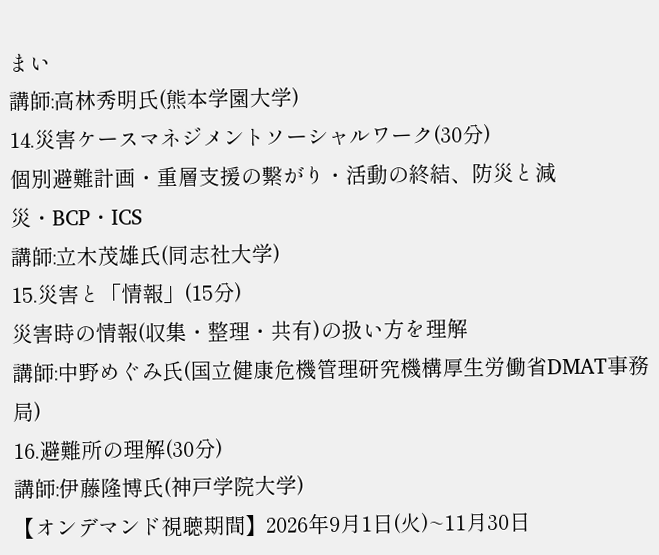まい
講師:高林秀明氏(熊本学園大学)
14.災害ケースマネジメントソーシャルワーク(30分)
個別避難計画・重層支援の繋がり・活動の終結、防災と減災・BCP・ICS
講師:立木茂雄氏(同志社大学)
15.災害と「情報」(15分)
災害時の情報(収集・整理・共有)の扱い方を理解
講師:中野めぐみ氏(国立健康危機管理研究機構厚生労働省DMAT事務局)
16.避難所の理解(30分)
講師:伊藤隆博氏(神戸学院大学)
【オンデマンド視聴期間】2026年9月1日(火)~11月30日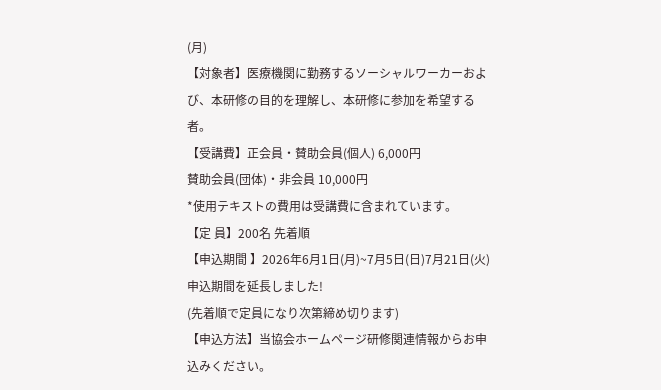(月)
【対象者】医療機関に勤務するソーシャルワーカーおよび、本研修の目的を理解し、本研修に参加を希望する者。
【受講費】正会員・賛助会員(個人) 6,000円
賛助会員(団体)・非会員 10,000円
*使用テキストの費用は受講費に含まれています。
【定 員】200名 先着順
【申込期間 】2026年6月1日(月)~7月5日(日)7月21日(火)申込期間を延長しました!
(先着順で定員になり次第締め切ります)
【申込方法】当協会ホームページ研修関連情報からお申込みください。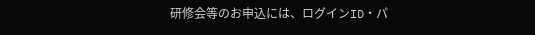研修会等のお申込には、ログインID・パ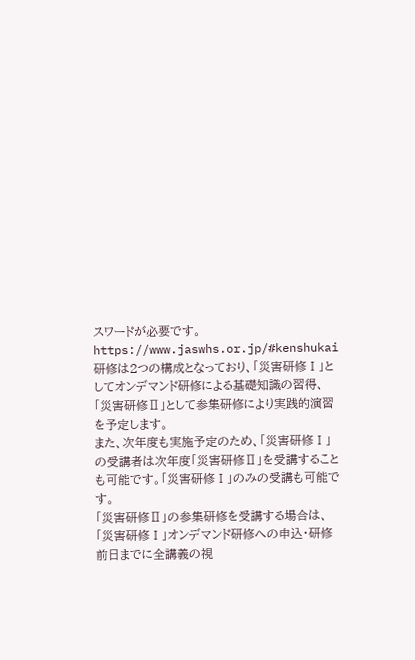スワードが必要です。
https://www.jaswhs.or.jp/#kenshukai
研修は2つの構成となっており、「災害研修Ⅰ」としてオンデマンド研修による基礎知識の習得、「災害研修Ⅱ」として参集研修により実践的演習を予定します。
また、次年度も実施予定のため、「災害研修Ⅰ」の受講者は次年度「災害研修Ⅱ」を受講することも可能です。「災害研修Ⅰ」のみの受講も可能です。
「災害研修Ⅱ」の参集研修を受講する場合は、「災害研修Ⅰ」オンデマンド研修への申込・研修前日までに全講義の視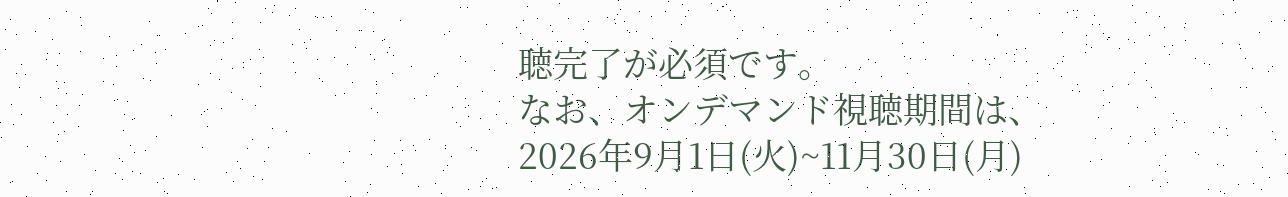聴完了が必須です。
なお、オンデマンド視聴期間は、 2026年9月1日(火)~11月30日(月)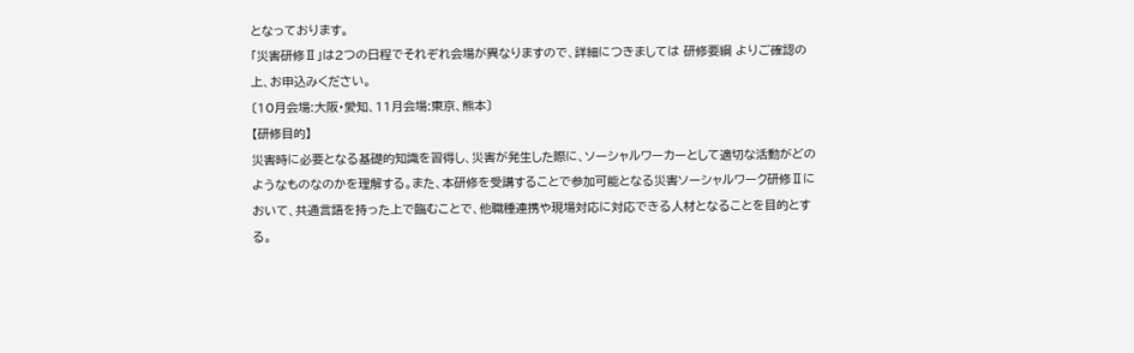となっております。
「災害研修Ⅱ」は2つの日程でそれぞれ会場が異なりますので、詳細につきましては 研修要綱 よりご確認の上、お申込みください。
〔10月会場:大阪・愛知、11月会場:東京、熊本〕
【研修目的】
災害時に必要となる基礎的知識を習得し、災害が発生した際に、ソーシャルワーカーとして適切な活動がどのようなものなのかを理解する。また、本研修を受講することで参加可能となる災害ソーシャルワーク研修Ⅱにおいて、共通言語を持った上で臨むことで、他職種連携や現場対応に対応できる人材となることを目的とする。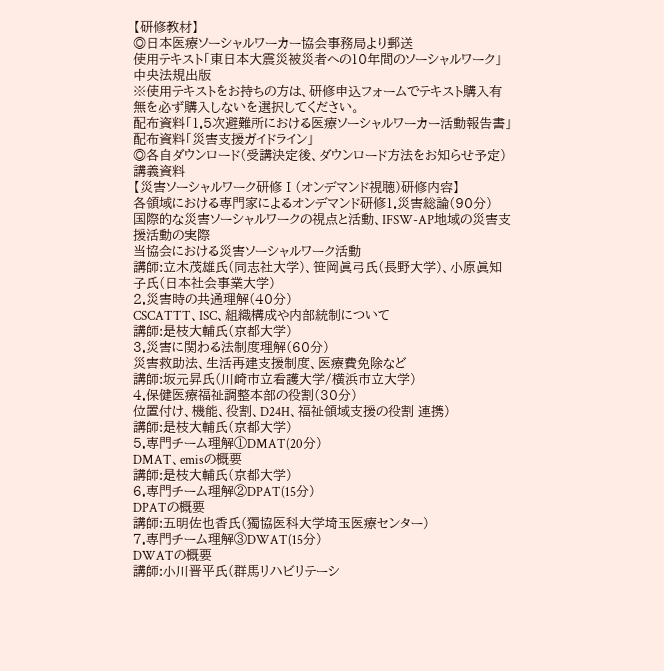【研修教材】
◎日本医療ソーシャルワーカー協会事務局より郵送
使用テキスト「東日本大震災被災者への10年間のソーシャルワーク」中央法規出版
※使用テキストをお持ちの方は、研修申込フォームでテキスト購入有無を必ず購入しないを選択してください。
配布資料「1.5次避難所における医療ソーシャルワーカー活動報告書」
配布資料「災害支援ガイドライン」
◎各自ダウンロード(受講決定後、ダウンロード方法をお知らせ予定)
講義資料
【災害ソーシャルワーク研修Ⅰ(オンデマンド視聴)研修内容】
各領域における専門家によるオンデマンド研修1.災害総論(90分)
国際的な災害ソーシャルワークの視点と活動、IFSW-AP地域の災害支援活動の実際
当協会における災害ソーシャルワーク活動
講師:立木茂雄氏(同志社大学)、笹岡眞弓氏(長野大学)、小原眞知子氏(日本社会事業大学)
2.災害時の共通理解(40分)
CSCATTT、ISC、組織構成や内部統制について
講師:是枝大輔氏(京都大学)
3.災害に関わる法制度理解(60分)
災害救助法、生活再建支援制度、医療費免除など
講師:坂元昇氏(川崎市立看護大学/横浜市立大学)
4.保健医療福祉調整本部の役割(30分)
位置付け、機能、役割、D24H、福祉領域支援の役割 連携)
講師:是枝大輔氏(京都大学)
5.専門チーム理解①DMAT(20分)
DMAT、emisの概要
講師:是枝大輔氏(京都大学)
6.専門チーム理解②DPAT(15分)
DPATの概要
講師:五明佐也香氏(獨協医科大学埼玉医療センター)
7.専門チーム理解③DWAT(15分)
DWATの概要
講師:小川晋平氏(群馬リハビリテーシ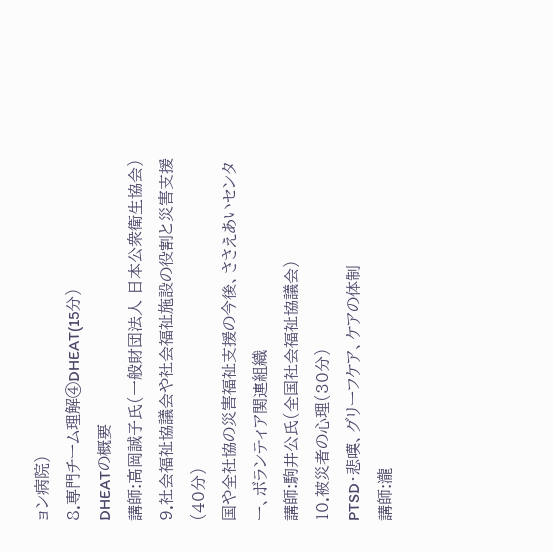ョン病院)
8.専門チーム理解④DHEAT(15分)
DHEATの概要
講師:高岡誠子氏(一般財団法人 日本公衆衛生協会)
9.社会福祉協議会や社会福祉施設の役割と災害支援(40分)
国や全社協の災害福祉支援の今後、ささえあいセンター、ボランティア関連組織
講師:駒井公氏(全国社会福祉協議会)
10.被災者の心理(30分)
PTSD・悲嘆、グリーフケア、ケアの体制
講師:瀧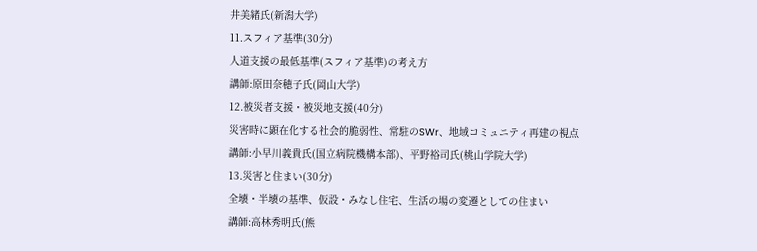井美緒氏(新潟大学)
11.スフィア基準(30分)
人道支援の最低基準(スフィア基準)の考え方
講師:原田奈穂子氏(岡山大学)
12.被災者支援・被災地支援(40分)
災害時に顕在化する社会的脆弱性、常駐のSWr、地域コミュニティ再建の視点
講師:小早川義貴氏(国立病院機構本部)、平野裕司氏(桃山学院大学)
13.災害と住まい(30分)
全壊・半壊の基準、仮設・みなし住宅、生活の場の変遷としての住まい
講師:高林秀明氏(熊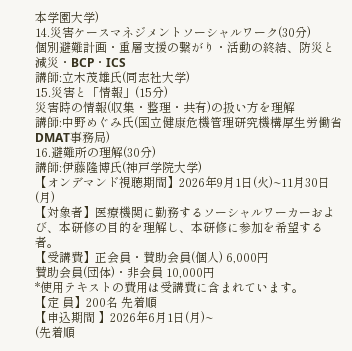本学園大学)
14.災害ケースマネジメントソーシャルワーク(30分)
個別避難計画・重層支援の繋がり・活動の終結、防災と減災・BCP・ICS
講師:立木茂雄氏(同志社大学)
15.災害と「情報」(15分)
災害時の情報(収集・整理・共有)の扱い方を理解
講師:中野めぐみ氏(国立健康危機管理研究機構厚生労働省DMAT事務局)
16.避難所の理解(30分)
講師:伊藤隆博氏(神戸学院大学)
【オンデマンド視聴期間】2026年9月1日(火)~11月30日(月)
【対象者】医療機関に勤務するソーシャルワーカーおよび、本研修の目的を理解し、本研修に参加を希望する者。
【受講費】正会員・賛助会員(個人) 6,000円
賛助会員(団体)・非会員 10,000円
*使用テキストの費用は受講費に含まれています。
【定 員】200名 先着順
【申込期間 】2026年6月1日(月)~
(先着順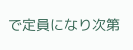で定員になり次第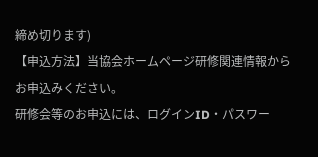締め切ります)
【申込方法】当協会ホームページ研修関連情報からお申込みください。
研修会等のお申込には、ログインID・パスワー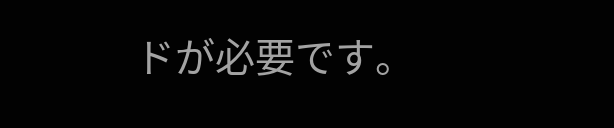ドが必要です。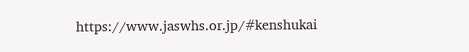https://www.jaswhs.or.jp/#kenshukai